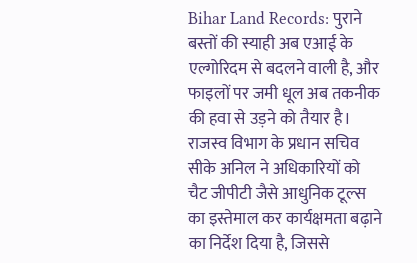Bihar Land Records: पुराने बस्तों की स्याही अब एआई के एल्गोरिदम से बदलने वाली है, और फाइलों पर जमी धूल अब तकनीक की हवा से उड़ने को तैयार है। राजस्व विभाग के प्रधान सचिव सीके अनिल ने अधिकारियों को चैट जीपीटी जैसे आधुनिक टूल्स का इस्तेमाल कर कार्यक्षमता बढ़ाने का निर्देश दिया है, जिससे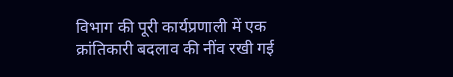विभाग की पूरी कार्यप्रणाली में एक क्रांतिकारी बदलाव की नींव रखी गई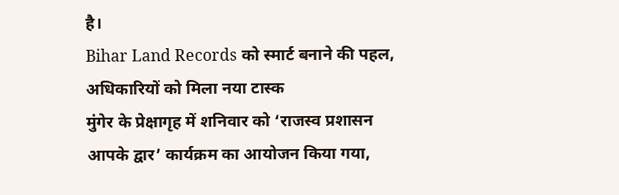है।
Bihar Land Records को स्मार्ट बनाने की पहल, अधिकारियों को मिला नया टास्क
मुंगेर के प्रेक्षागृह में शनिवार को ‘राजस्व प्रशासन आपके द्वार’ कार्यक्रम का आयोजन किया गया,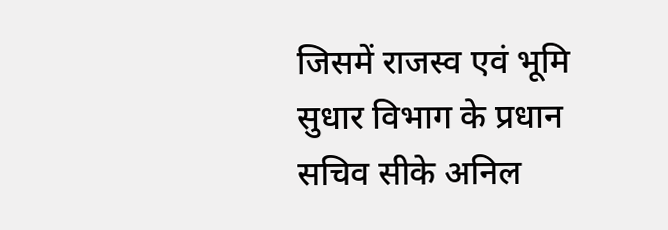जिसमें राजस्व एवं भूमि सुधार विभाग के प्रधान सचिव सीके अनिल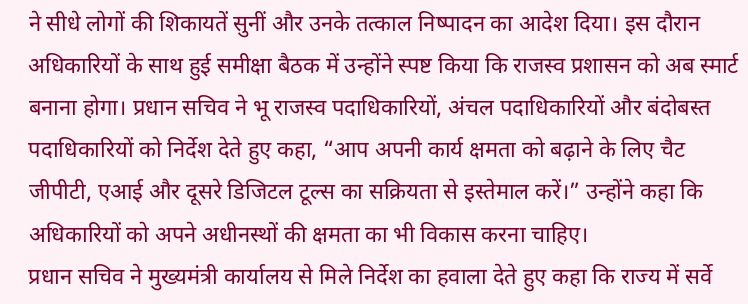ने सीधे लोगों की शिकायतें सुनीं और उनके तत्काल निष्पादन का आदेश दिया। इस दौरान अधिकारियों के साथ हुई समीक्षा बैठक में उन्होंने स्पष्ट किया कि राजस्व प्रशासन को अब स्मार्ट बनाना होगा। प्रधान सचिव ने भू राजस्व पदाधिकारियों, अंचल पदाधिकारियों और बंदोबस्त पदाधिकारियों को निर्देश देते हुए कहा, “आप अपनी कार्य क्षमता को बढ़ाने के लिए चैट जीपीटी, एआई और दूसरे डिजिटल टूल्स का सक्रियता से इस्तेमाल करें।” उन्होंने कहा कि अधिकारियों को अपने अधीनस्थों की क्षमता का भी विकास करना चाहिए।
प्रधान सचिव ने मुख्यमंत्री कार्यालय से मिले निर्देश का हवाला देते हुए कहा कि राज्य में सर्वे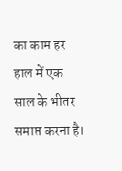का काम हर हाल में एक साल के भीतर समाप्त करना है।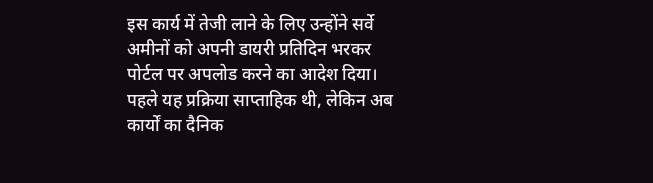इस कार्य में तेजी लाने के लिए उन्होंने सर्वे अमीनों को अपनी डायरी प्रतिदिन भरकर पोर्टल पर अपलोड करने का आदेश दिया। पहले यह प्रक्रिया साप्ताहिक थी, लेकिन अब कार्यों का दैनिक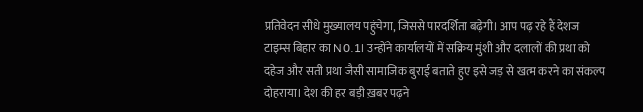प्रतिवेदन सीधे मुख्यालय पहुंचेगा, जिससे पारदर्शिता बढ़ेगी। आप पढ़ रहे हैं देशज टाइम्स बिहार का N0.1। उन्होंने कार्यालयों में सक्रिय मुंशी और दलालों की प्रथा को दहेज और सती प्रथा जैसी सामाजिक बुराई बताते हुए इसे जड़ से खत्म करने का संकल्प दोहराया। देश की हर बड़ी ख़बर पढ़ने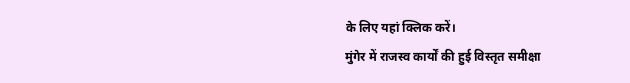के लिए यहां क्लिक करें।
मुंगेर में राजस्व कार्यों की हुई विस्तृत समीक्षा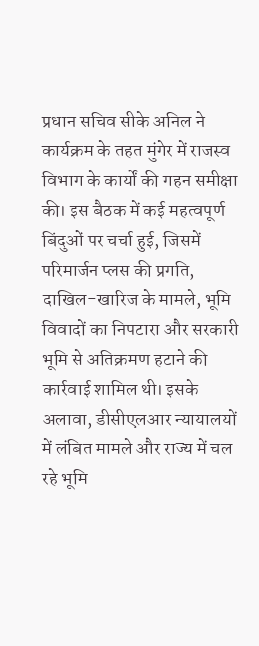प्रधान सचिव सीके अनिल ने कार्यक्रम के तहत मुंगेर में राजस्व विभाग के कार्यों की गहन समीक्षा की। इस बैठक में कई महत्वपूर्ण बिंदुओं पर चर्चा हुई, जिसमें परिमार्जन प्लस की प्रगति, दाखिल-खारिज के मामले, भूमि विवादों का निपटारा और सरकारी भूमि से अतिक्रमण हटाने की कार्रवाई शामिल थी। इसके अलावा, डीसीएलआर न्यायालयों में लंबित मामले और राज्य में चल रहे भूमि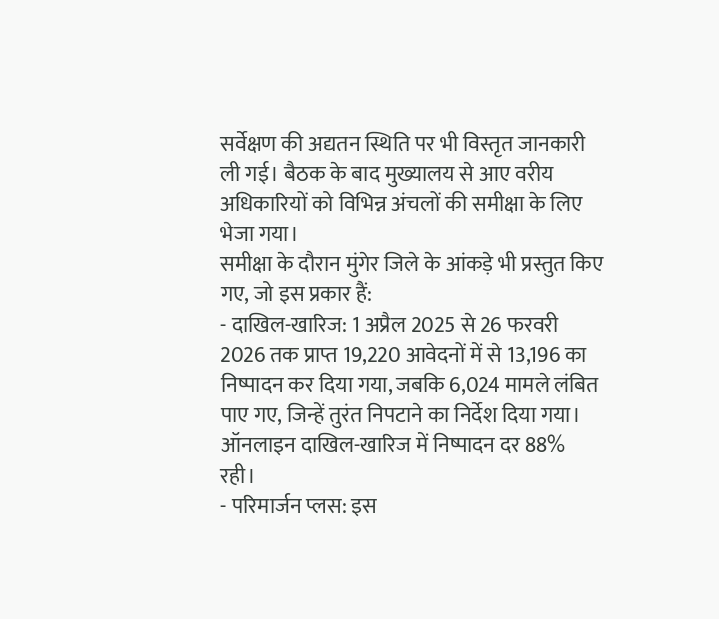सर्वेक्षण की अद्यतन स्थिति पर भी विस्तृत जानकारी ली गई। बैठक के बाद मुख्यालय से आए वरीय अधिकारियों को विभिन्न अंचलों की समीक्षा के लिए भेजा गया।
समीक्षा के दौरान मुंगेर जिले के आंकड़े भी प्रस्तुत किए गए, जो इस प्रकार हैं:
- दाखिल-खारिज: 1 अप्रैल 2025 से 26 फरवरी 2026 तक प्राप्त 19,220 आवेदनों में से 13,196 का निष्पादन कर दिया गया, जबकि 6,024 मामले लंबित पाए गए, जिन्हें तुरंत निपटाने का निर्देश दिया गया। ऑनलाइन दाखिल-खारिज में निष्पादन दर 88% रही।
- परिमार्जन प्लस: इस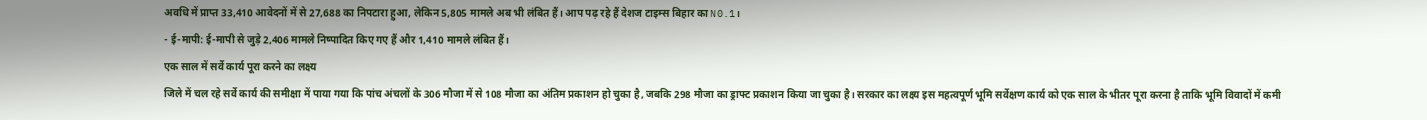अवधि में प्राप्त 33,410 आवेदनों में से 27,688 का निपटारा हुआ, लेकिन 5,805 मामले अब भी लंबित हैं। आप पढ़ रहे हैं देशज टाइम्स बिहार का N0.1।
- ई-मापी: ई-मापी से जुड़े 2,406 मामले निष्पादित किए गए हैं और 1,410 मामले लंबित हैं।
एक साल में सर्वे कार्य पूरा करने का लक्ष्य
जिले में चल रहे सर्वे कार्य की समीक्षा में पाया गया कि पांच अंचलों के 306 मौजा में से 108 मौजा का अंतिम प्रकाशन हो चुका है, जबकि 298 मौजा का ड्राफ्ट प्रकाशन किया जा चुका है। सरकार का लक्ष्य इस महत्वपूर्ण भूमि सर्वेक्षण कार्य को एक साल के भीतर पूरा करना है ताकि भूमि विवादों में कमी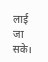लाई जा सके।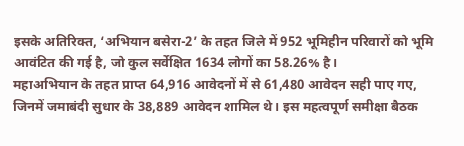इसके अतिरिक्त, ‘अभियान बसेरा-2’ के तहत जिले में 952 भूमिहीन परिवारों को भूमि आवंटित की गई है, जो कुल सर्वेक्षित 1634 लोगों का 58.26% है।
महाअभियान के तहत प्राप्त 64,916 आवेदनों में से 61,480 आवेदन सही पाए गए, जिनमें जमाबंदी सुधार के 38,889 आवेदन शामिल थे। इस महत्वपूर्ण समीक्षा बैठक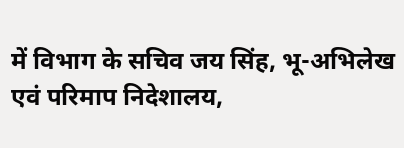में विभाग के सचिव जय सिंह, भू-अभिलेख एवं परिमाप निदेशालय,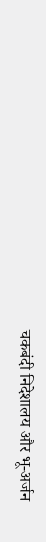चकबंदी निदेशालय और भू-अर्जन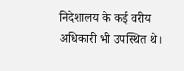निदेशालय के कई वरीय अधिकारी भी उपस्थित थे।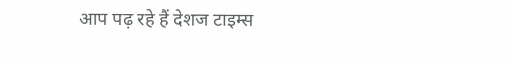आप पढ़ रहे हैं देशज टाइम्स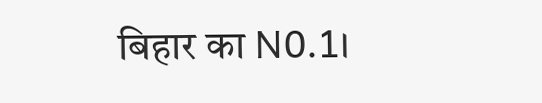बिहार का N0.1।